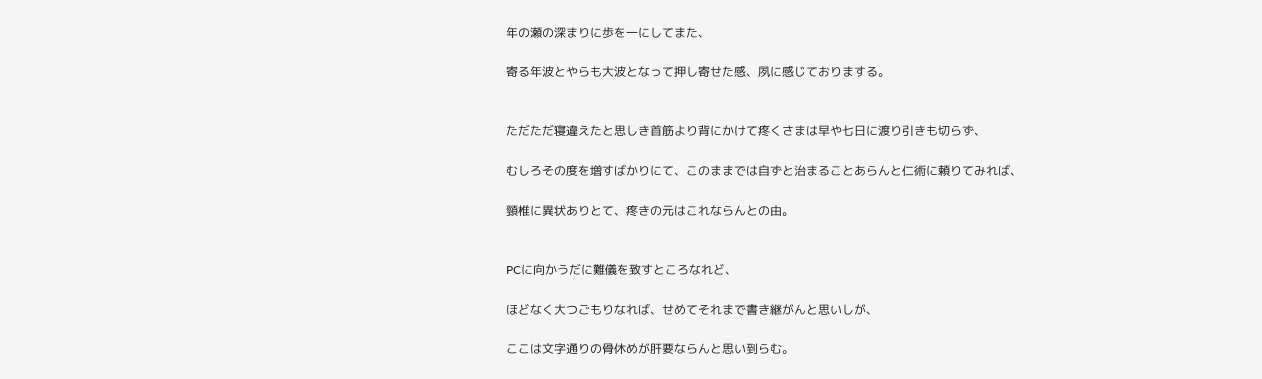年の瀬の深まりに歩を一にしてまた、

寄る年波とやらも大波となって押し寄せた感、夙に感じておりまする。


ただただ寝違えたと思しき首筋より背にかけて疼くさまは早や七日に渡り引きも切らず、

むしろその度を増すばかりにて、このままでは自ずと治まることあらんと仁術に頼りてみれば、

頸椎に異状ありとて、疼きの元はこれならんとの由。


PCに向かうだに難儀を致すところなれど、

ほどなく大つごもりなれば、せめてそれまで書き継がんと思いしが、

ここは文字通りの骨休めが肝要ならんと思い到らむ。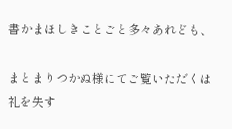書かまほしきことごと多々あれども、

まとまりつかぬ様にてご覧いただくは礼を失す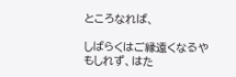ところなれば、

しばらくはご縁遠くなるやもしれず、はた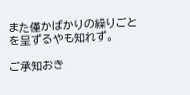また僅かばかりの繰りごとを呈ずるやも知れず。

ご承知おき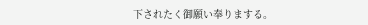下されたく御願い奉りまする。